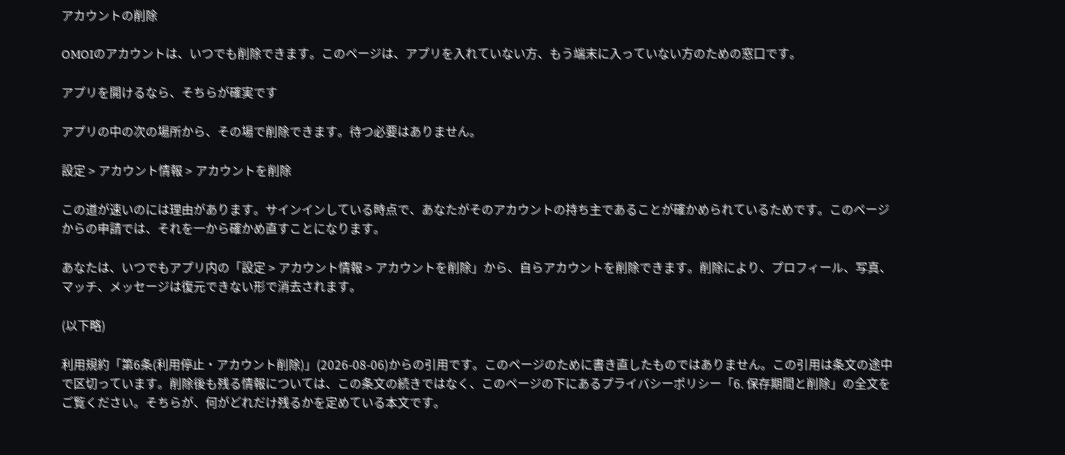アカウントの削除

OMOIのアカウントは、いつでも削除できます。このページは、アプリを入れていない方、もう端末に入っていない方のための窓口です。

アプリを開けるなら、そちらが確実です

アプリの中の次の場所から、その場で削除できます。待つ必要はありません。

設定 > アカウント情報 > アカウントを削除

この道が速いのには理由があります。サインインしている時点で、あなたがそのアカウントの持ち主であることが確かめられているためです。このページからの申請では、それを一から確かめ直すことになります。

あなたは、いつでもアプリ内の「設定 > アカウント情報 > アカウントを削除」から、自らアカウントを削除できます。削除により、プロフィール、写真、マッチ、メッセージは復元できない形で消去されます。

(以下略)

利用規約「第6条(利用停止・アカウント削除)」(2026-08-06)からの引用です。このページのために書き直したものではありません。この引用は条文の途中で区切っています。削除後も残る情報については、この条文の続きではなく、このページの下にあるプライバシーポリシー「6. 保存期間と削除」の全文をご覧ください。そちらが、何がどれだけ残るかを定めている本文です。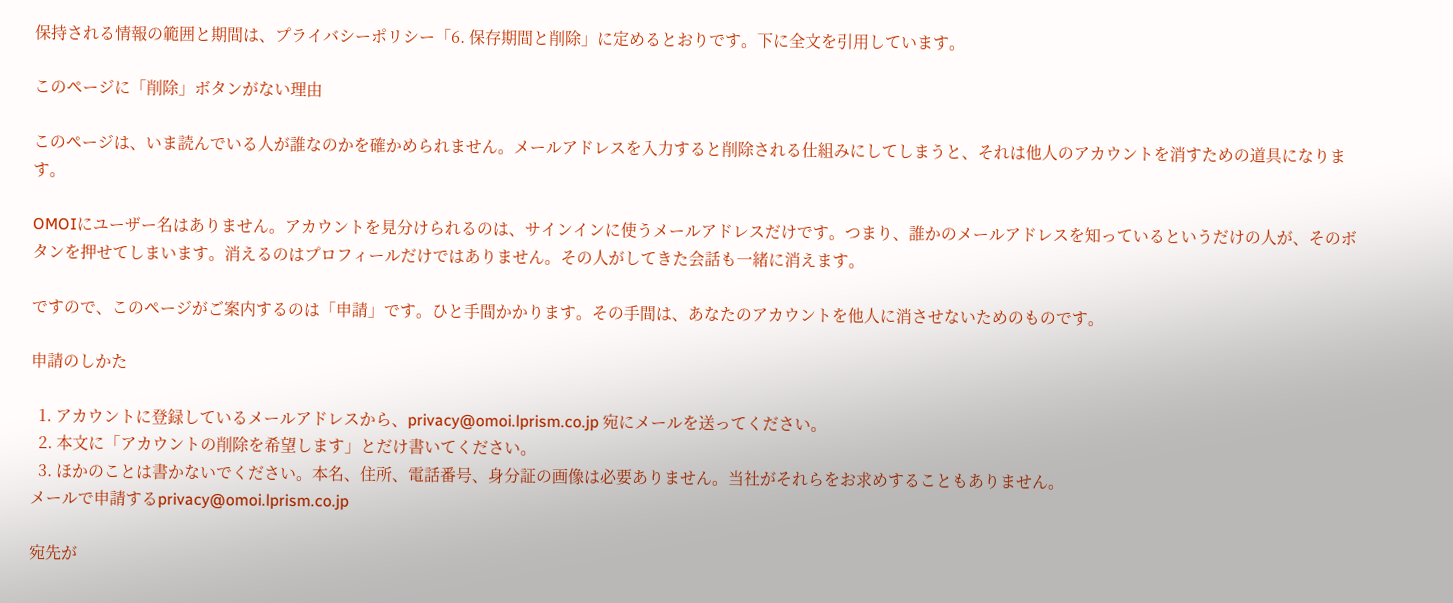保持される情報の範囲と期間は、プライバシーポリシー「6. 保存期間と削除」に定めるとおりです。下に全文を引用しています。

このページに「削除」ボタンがない理由

このページは、いま読んでいる人が誰なのかを確かめられません。メールアドレスを入力すると削除される仕組みにしてしまうと、それは他人のアカウントを消すための道具になります。

OMOIにユーザー名はありません。アカウントを見分けられるのは、サインインに使うメールアドレスだけです。つまり、誰かのメールアドレスを知っているというだけの人が、そのボタンを押せてしまいます。消えるのはプロフィールだけではありません。その人がしてきた会話も一緒に消えます。

ですので、このページがご案内するのは「申請」です。ひと手間かかります。その手間は、あなたのアカウントを他人に消させないためのものです。

申請のしかた

  1. アカウントに登録しているメールアドレスから、privacy@omoi.lprism.co.jp 宛にメールを送ってください。
  2. 本文に「アカウントの削除を希望します」とだけ書いてください。
  3. ほかのことは書かないでください。本名、住所、電話番号、身分証の画像は必要ありません。当社がそれらをお求めすることもありません。
メールで申請するprivacy@omoi.lprism.co.jp

宛先が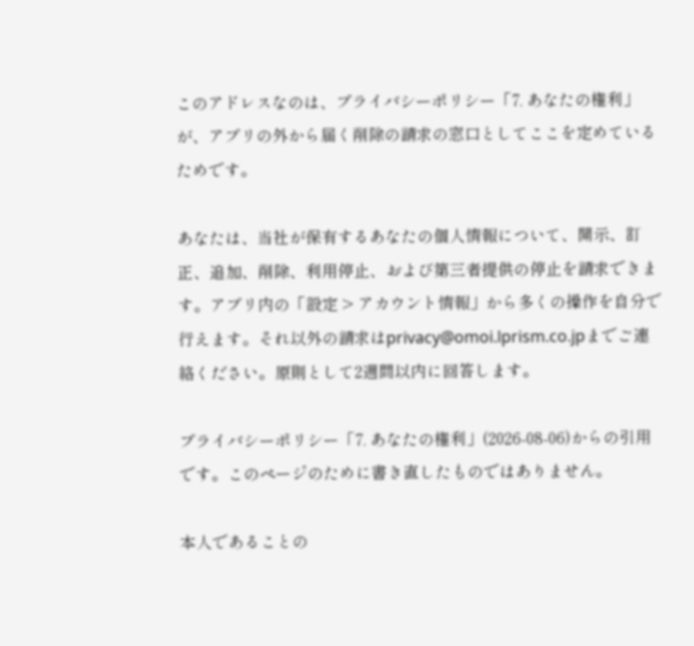このアドレスなのは、プライバシーポリシー「7. あなたの権利」が、アプリの外から届く削除の請求の窓口としてここを定めているためです。

あなたは、当社が保有するあなたの個人情報について、開示、訂正、追加、削除、利用停止、および第三者提供の停止を請求できます。アプリ内の「設定 > アカウント情報」から多くの操作を自分で行えます。それ以外の請求はprivacy@omoi.lprism.co.jpまでご連絡ください。原則として2週間以内に回答します。

プライバシーポリシー「7. あなたの権利」(2026-08-06)からの引用です。このページのために書き直したものではありません。

本人であることの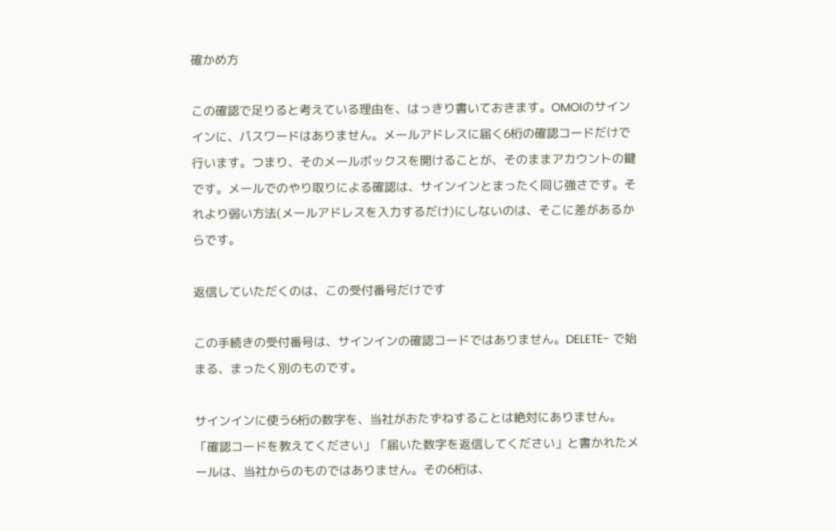確かめ方

この確認で足りると考えている理由を、はっきり書いておきます。OMOIのサインインに、パスワードはありません。メールアドレスに届く6桁の確認コードだけで行います。つまり、そのメールボックスを開けることが、そのままアカウントの鍵です。メールでのやり取りによる確認は、サインインとまったく同じ強さです。それより弱い方法(メールアドレスを入力するだけ)にしないのは、そこに差があるからです。

返信していただくのは、この受付番号だけです

この手続きの受付番号は、サインインの確認コードではありません。DELETE- で始まる、まったく別のものです。

サインインに使う6桁の数字を、当社がおたずねすることは絶対にありません。「確認コードを教えてください」「届いた数字を返信してください」と書かれたメールは、当社からのものではありません。その6桁は、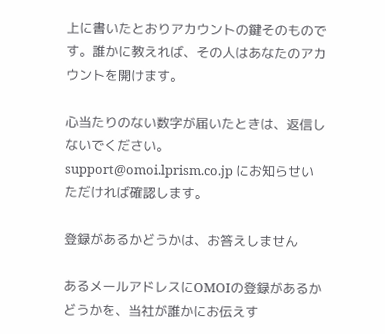上に書いたとおりアカウントの鍵そのものです。誰かに教えれば、その人はあなたのアカウントを開けます。

心当たりのない数字が届いたときは、返信しないでください。support@omoi.lprism.co.jp にお知らせいただければ確認します。

登録があるかどうかは、お答えしません

あるメールアドレスにOMOIの登録があるかどうかを、当社が誰かにお伝えす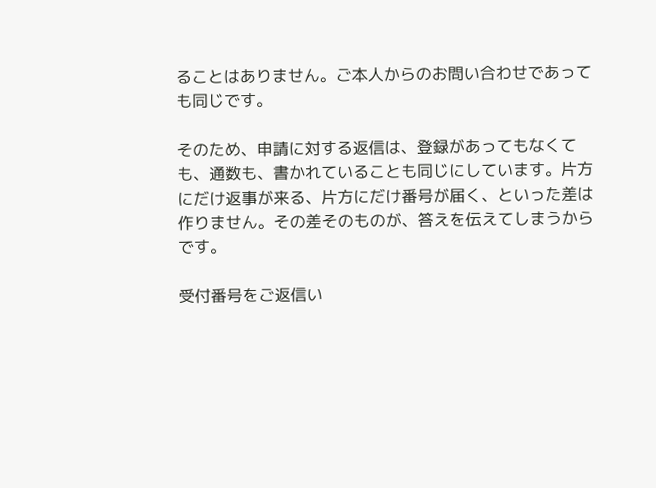ることはありません。ご本人からのお問い合わせであっても同じです。

そのため、申請に対する返信は、登録があってもなくても、通数も、書かれていることも同じにしています。片方にだけ返事が来る、片方にだけ番号が届く、といった差は作りません。その差そのものが、答えを伝えてしまうからです。

受付番号をご返信い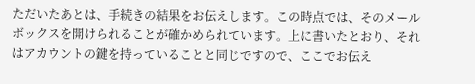ただいたあとは、手続きの結果をお伝えします。この時点では、そのメールボックスを開けられることが確かめられています。上に書いたとおり、それはアカウントの鍵を持っていることと同じですので、ここでお伝え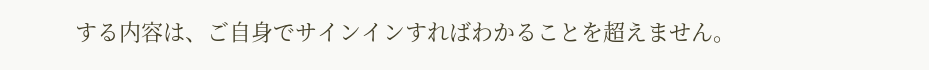する内容は、ご自身でサインインすればわかることを超えません。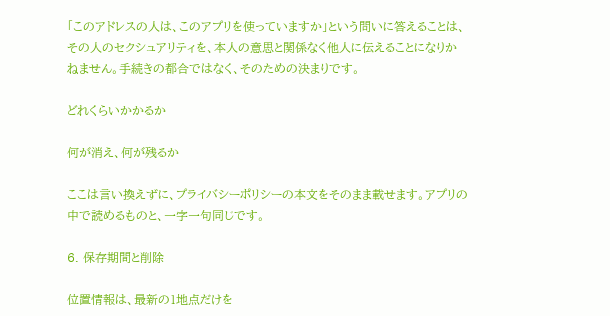「このアドレスの人は、このアプリを使っていますか」という問いに答えることは、その人のセクシュアリティを、本人の意思と関係なく他人に伝えることになりかねません。手続きの都合ではなく、そのための決まりです。

どれくらいかかるか

何が消え、何が残るか

ここは言い換えずに、プライバシーポリシーの本文をそのまま載せます。アプリの中で読めるものと、一字一句同じです。

6. 保存期間と削除

位置情報は、最新の1地点だけを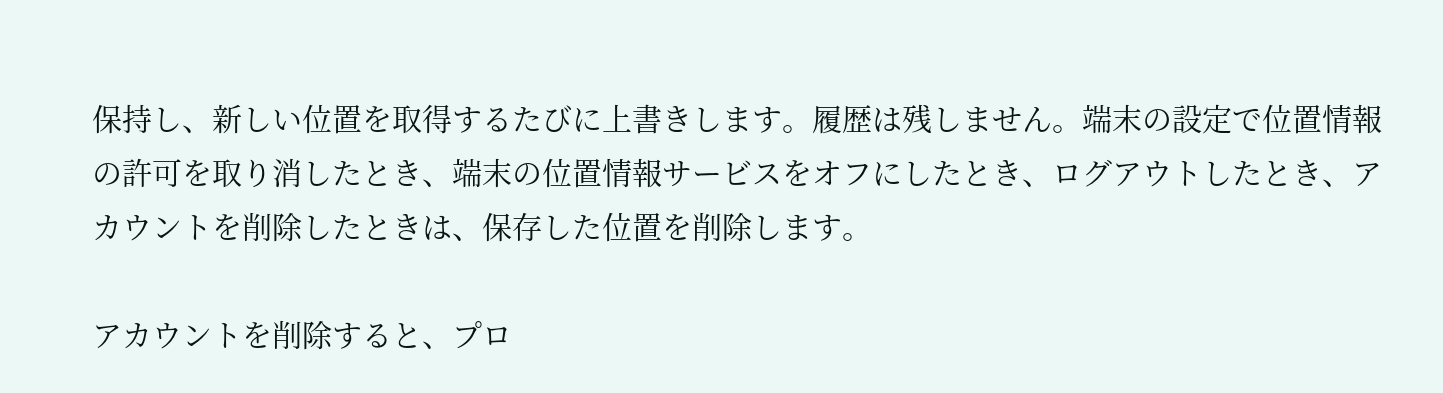保持し、新しい位置を取得するたびに上書きします。履歴は残しません。端末の設定で位置情報の許可を取り消したとき、端末の位置情報サービスをオフにしたとき、ログアウトしたとき、アカウントを削除したときは、保存した位置を削除します。

アカウントを削除すると、プロ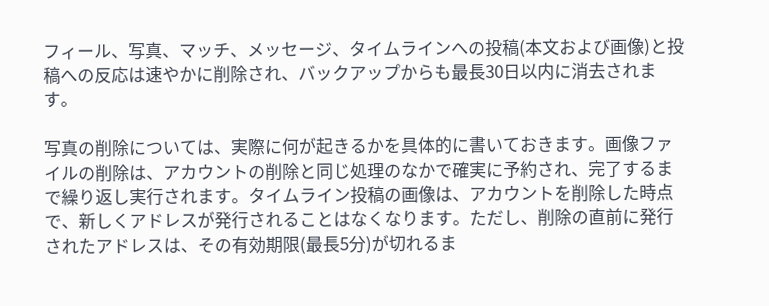フィール、写真、マッチ、メッセージ、タイムラインへの投稿(本文および画像)と投稿への反応は速やかに削除され、バックアップからも最長30日以内に消去されます。

写真の削除については、実際に何が起きるかを具体的に書いておきます。画像ファイルの削除は、アカウントの削除と同じ処理のなかで確実に予約され、完了するまで繰り返し実行されます。タイムライン投稿の画像は、アカウントを削除した時点で、新しくアドレスが発行されることはなくなります。ただし、削除の直前に発行されたアドレスは、その有効期限(最長5分)が切れるま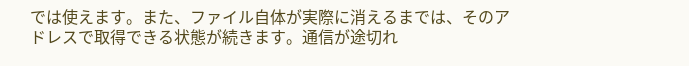では使えます。また、ファイル自体が実際に消えるまでは、そのアドレスで取得できる状態が続きます。通信が途切れ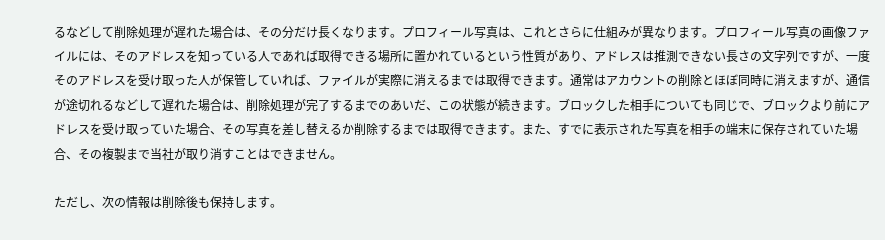るなどして削除処理が遅れた場合は、その分だけ長くなります。プロフィール写真は、これとさらに仕組みが異なります。プロフィール写真の画像ファイルには、そのアドレスを知っている人であれば取得できる場所に置かれているという性質があり、アドレスは推測できない長さの文字列ですが、一度そのアドレスを受け取った人が保管していれば、ファイルが実際に消えるまでは取得できます。通常はアカウントの削除とほぼ同時に消えますが、通信が途切れるなどして遅れた場合は、削除処理が完了するまでのあいだ、この状態が続きます。ブロックした相手についても同じで、ブロックより前にアドレスを受け取っていた場合、その写真を差し替えるか削除するまでは取得できます。また、すでに表示された写真を相手の端末に保存されていた場合、その複製まで当社が取り消すことはできません。

ただし、次の情報は削除後も保持します。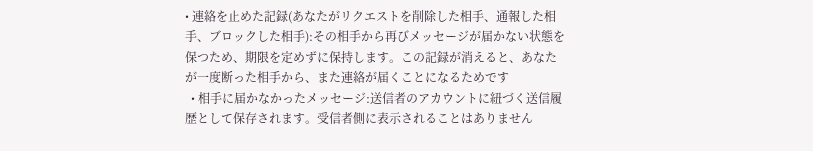• 連絡を止めた記録(あなたがリクエストを削除した相手、通報した相手、ブロックした相手):その相手から再びメッセージが届かない状態を保つため、期限を定めずに保持します。この記録が消えると、あなたが一度断った相手から、また連絡が届くことになるためです
  • 相手に届かなかったメッセージ:送信者のアカウントに紐づく送信履歴として保存されます。受信者側に表示されることはありません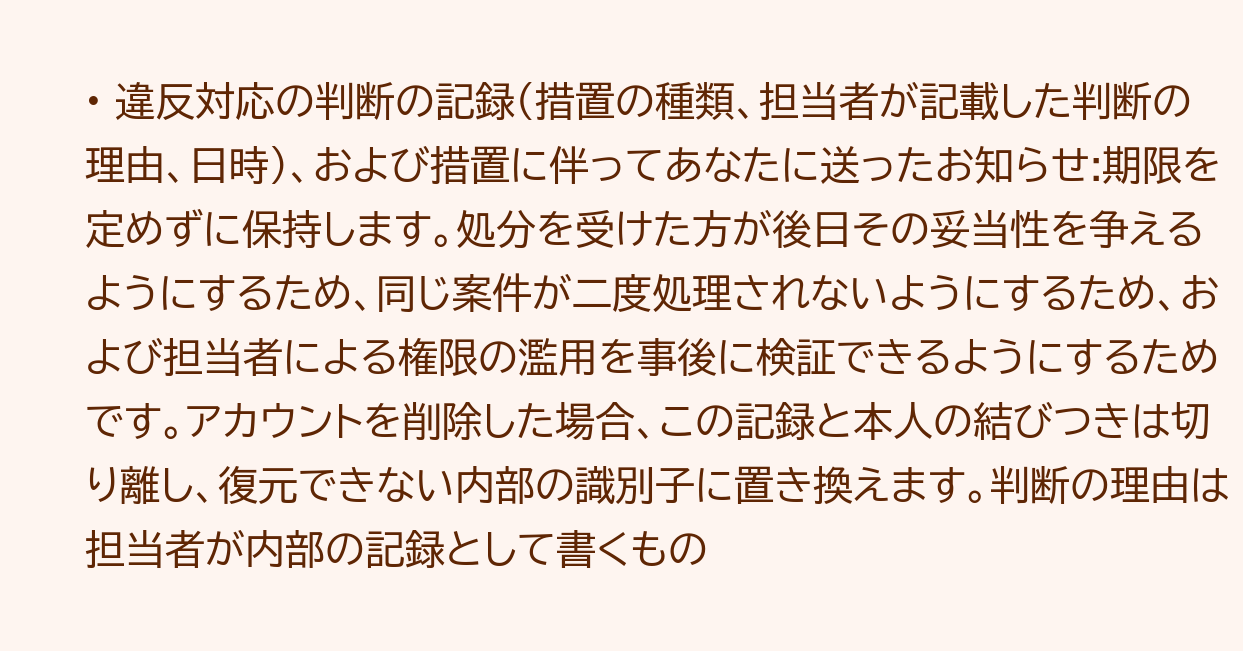• 違反対応の判断の記録(措置の種類、担当者が記載した判断の理由、日時)、および措置に伴ってあなたに送ったお知らせ:期限を定めずに保持します。処分を受けた方が後日その妥当性を争えるようにするため、同じ案件が二度処理されないようにするため、および担当者による権限の濫用を事後に検証できるようにするためです。アカウントを削除した場合、この記録と本人の結びつきは切り離し、復元できない内部の識別子に置き換えます。判断の理由は担当者が内部の記録として書くもの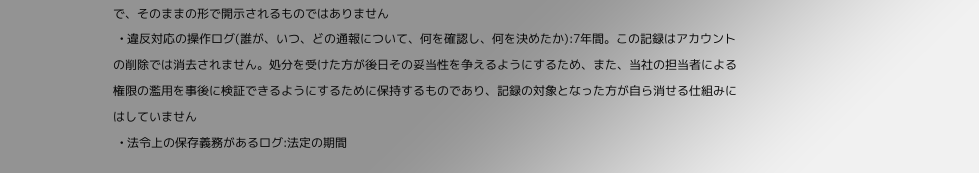で、そのままの形で開示されるものではありません
  • 違反対応の操作ログ(誰が、いつ、どの通報について、何を確認し、何を決めたか):7年間。この記録はアカウントの削除では消去されません。処分を受けた方が後日その妥当性を争えるようにするため、また、当社の担当者による権限の濫用を事後に検証できるようにするために保持するものであり、記録の対象となった方が自ら消せる仕組みにはしていません
  • 法令上の保存義務があるログ:法定の期間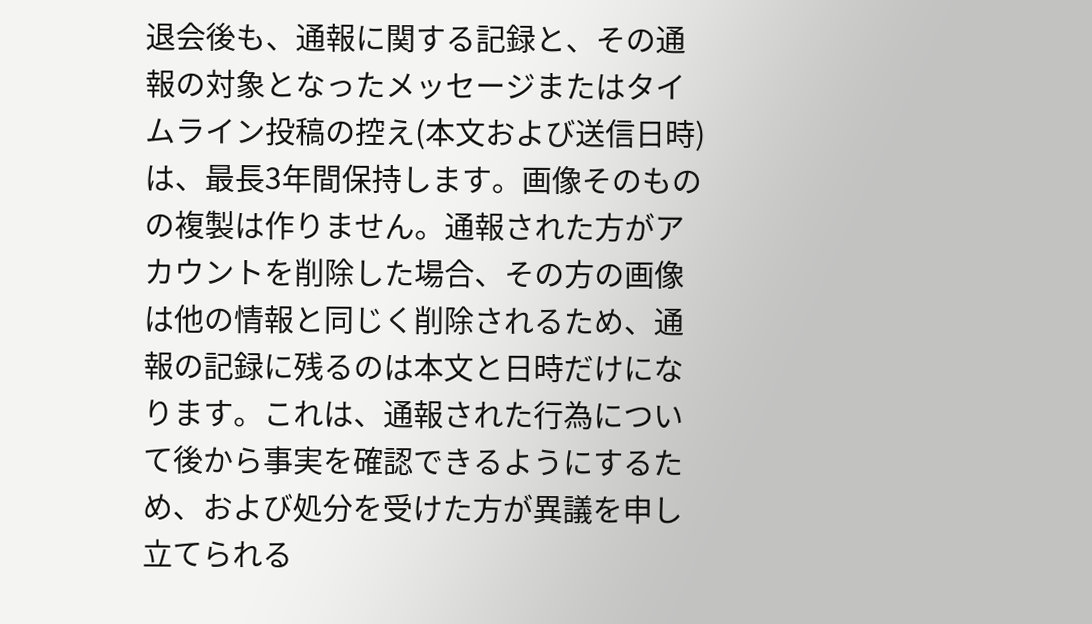退会後も、通報に関する記録と、その通報の対象となったメッセージまたはタイムライン投稿の控え(本文および送信日時)は、最長3年間保持します。画像そのものの複製は作りません。通報された方がアカウントを削除した場合、その方の画像は他の情報と同じく削除されるため、通報の記録に残るのは本文と日時だけになります。これは、通報された行為について後から事実を確認できるようにするため、および処分を受けた方が異議を申し立てられる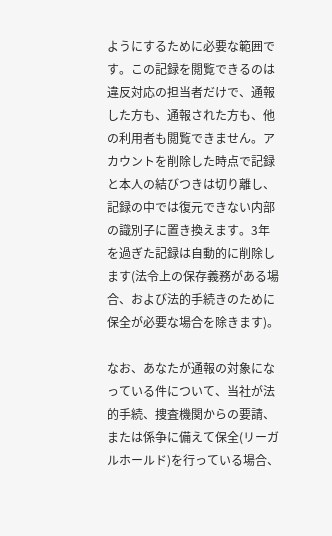ようにするために必要な範囲です。この記録を閲覧できるのは違反対応の担当者だけで、通報した方も、通報された方も、他の利用者も閲覧できません。アカウントを削除した時点で記録と本人の結びつきは切り離し、記録の中では復元できない内部の識別子に置き換えます。3年を過ぎた記録は自動的に削除します(法令上の保存義務がある場合、および法的手続きのために保全が必要な場合を除きます)。

なお、あなたが通報の対象になっている件について、当社が法的手続、捜査機関からの要請、または係争に備えて保全(リーガルホールド)を行っている場合、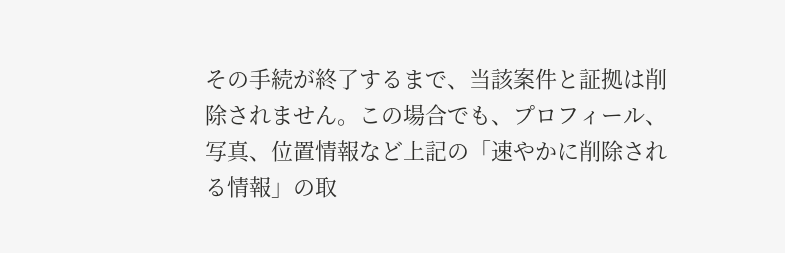その手続が終了するまで、当該案件と証拠は削除されません。この場合でも、プロフィール、写真、位置情報など上記の「速やかに削除される情報」の取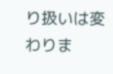り扱いは変わりま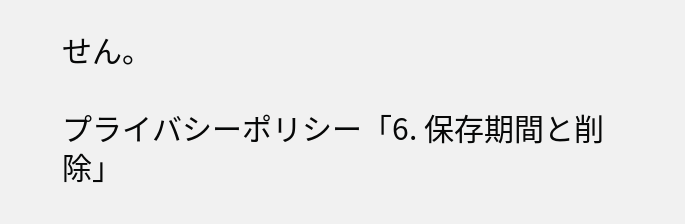せん。

プライバシーポリシー「6. 保存期間と削除」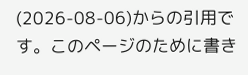(2026-08-06)からの引用です。このページのために書き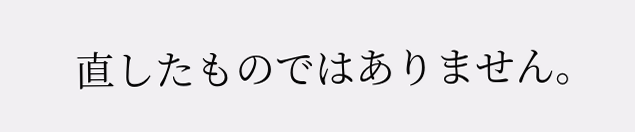直したものではありません。